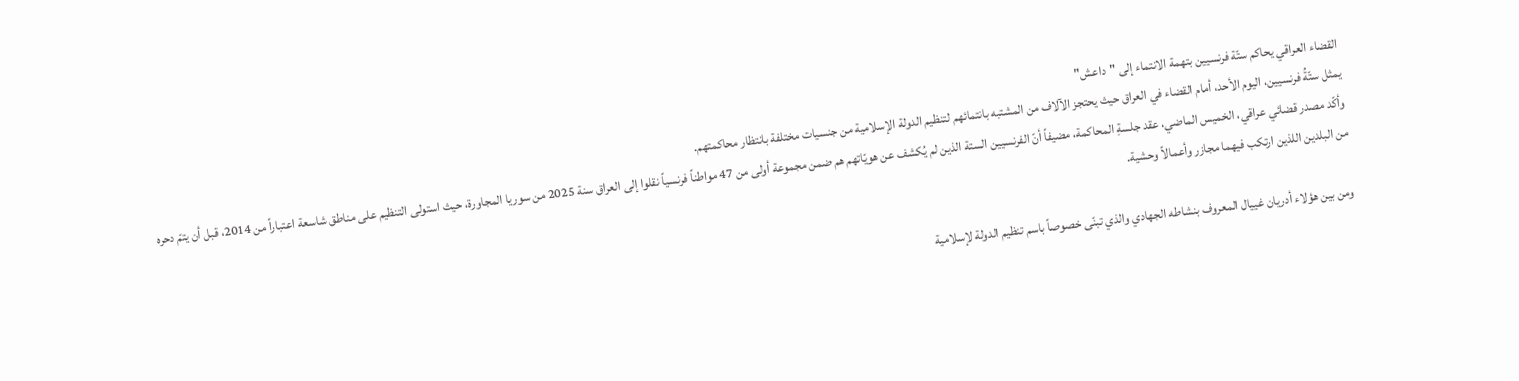القضاء العراقي يحاكم ستّة فرنسيين بتهمة الانتماء إلى "داعش"
يمثل ستّةُ فرنسيين، اليوم الأحد، أمام القضاء في العراق حيث يحتجز الآلاف من المشتبه بانتمائهم لتنظيم الدولة الإسلامية من جنسيات مختلفة بانتظار محاكمتهم.
وأكّد مصدر قضائي عراقي، الخميس الماضي، عقد جلسةِ المحاكمة، مضيفاً أنّ الفرنسيين الستة الذين لم يُكشف عن هويّاتهم هم ضمن مجموعة أولى من 47 مواطناً فرنسياً نقلوا إلى العراق سنة 2025 من سوريا المجاورة، حيث استولى التنظيم على مناطق شاسعة اعتباراً من 2014، قبل أن يتمّ دحره من البلدين اللذين ارتكب فيهما مجازر وأعمالاً وحشية.

ومن بين هؤلاء أدريان غييال المعروف بنشاطه الجهادي والذي تبنّى خصوصاً باسم تنظيم الدولة لإسلامية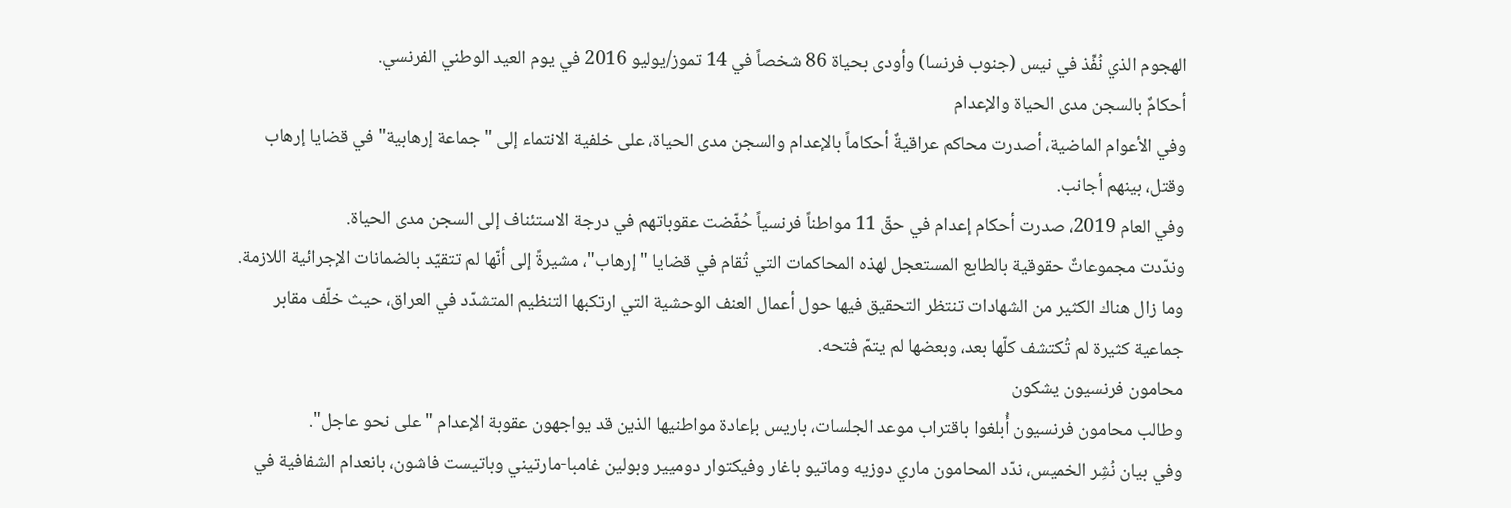الهجوم الذي نُفِّذ في نيس (جنوب فرنسا) وأودى بحياة 86 شخصاً في 14 تموز/يوليو 2016 في يوم العيد الوطني الفرنسي.
أحكامٌ بالسجن مدى الحياة والإعدام
وفي الأعوام الماضية، أصدرت محاكم عراقيةٌ أحكاماً بالإعدام والسجن مدى الحياة، على خلفية الانتماء إلى "جماعة إرهابية" في قضايا إرهاب وقتل، بينهم أجانب.
وفي العام 2019، صدرت أحكام إعدام في حقّ 11 مواطناً فرنسياً حُفّضت عقوباتهم في درجة الاستئناف إلى السجن مدى الحياة.
وندّدت مجموعاتٌ حقوقية بالطابع المستعجل لهذه المحاكمات التي تُقام في قضايا "إرهاب"، مشيرةً إلى أنّها لم تتقيّد بالضمانات الإجرائية اللازمة.
وما زال هناك الكثير من الشهادات تنتظر التحقيق فيها حول أعمال العنف الوحشية التي ارتكبها التنظيم المتشدّد في العراق، حيث خلّف مقابر جماعية كثيرة لم تُكتشف كلّها بعد، وبعضها لم يتمّ فتحه.
محامون فرنسيون يشكون
وطالب محامون فرنسيون أُبلغوا باقتراب موعد الجلسات، باريس بإعادة مواطنيها الذين قد يواجهون عقوبة الإعدام "على نحو عاجل".
وفي بيان نُشِر الخميس، ندّد المحامون ماري دوزيه وماتيو باغار وفيكتوار دوميير وبولين غامبا-مارتيني وباتيست فاشون، بانعدام الشفافية في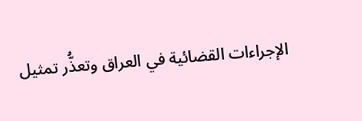الإجراءات القضائية في العراق وتعذُّر تمثيل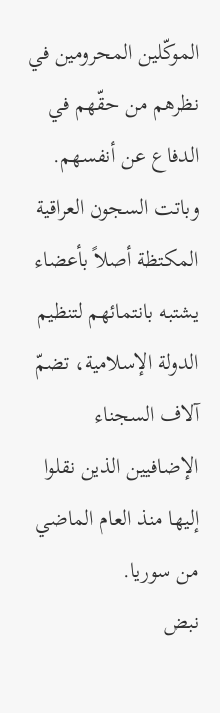الموكّلين المحرومين في نظرهم من حقّهم في الدفاع عن أنفسهم.
وباتت السجون العراقية المكتظة أصلاً بأعضاء يشتبه بانتمائهم لتنظيم الدولة الإسلامية، تضمّ آلاف السجناء الإضافيين الذين نقلوا إليها منذ العام الماضي من سوريا.
نبض